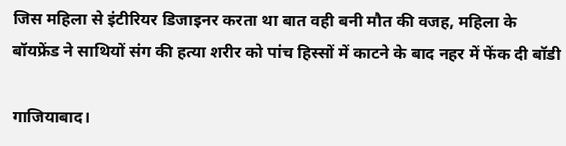जिस महिला से इंटीरियर डिजाइनर करता था बात वही बनी मौत की वजह, महिला के बॉयफ्रेंड ने साथियों संग की हत्या शरीर को पांच हिस्सों में काटने के बाद नहर में फेंक दी बॉडी

गाजियाबाद।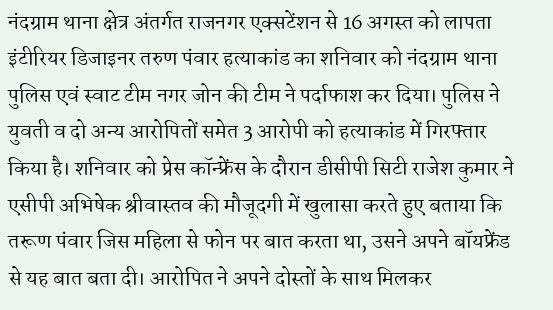नंदग्राम थाना क्षेत्र अंतर्गत राजनगर एक्सटेंशन से 16 अगस्त को लापता इंटीरियर डिजाइनर तरुण पंवार हत्याकांड का शनिवार को नंदग्राम थाना पुलिस एवं स्वाट टीम नगर जोन की टीम ने पर्दाफाश कर दिया। पुलिस ने युवती व दो अन्य आरोपितों समेत 3 आरोपी को हत्याकांड में गिरफ्तार किया है। शनिवार को प्रेस कॉन्फ्रेंस के दौरान डीसीपी सिटी राजेश कुमार ने एसीपी अभिषेक श्रीवास्तव की मौजूदगी में खुलासा करते हुए बताया कि तरूण पंवार जिस महिला से फोन पर बात करता था, उसने अपने बॉयफ्रेंड से यह बात बता दी। आरोपित ने अपने दोस्तों के साथ मिलकर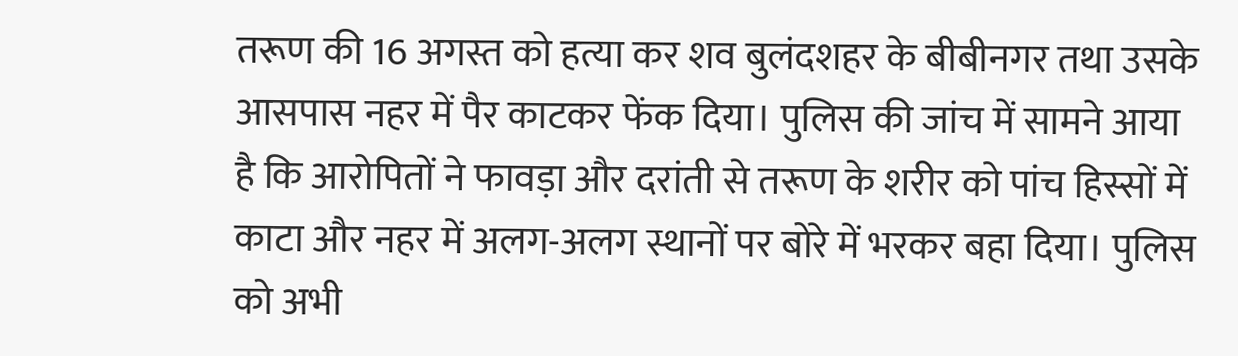तरूण की 16 अगस्त को हत्या कर शव बुलंदशहर के बीबीनगर तथा उसके आसपास नहर में पैर काटकर फेंक दिया। पुलिस की जांच में सामने आया है कि आरोपितों ने फावड़ा और दरांती से तरूण के शरीर को पांच हिस्सों में काटा और नहर में अलग-अलग स्थानों पर बोरे में भरकर बहा दिया। पुलिस को अभी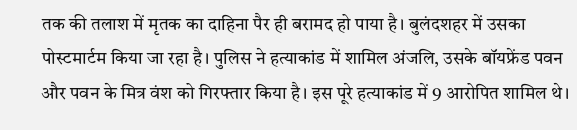तक की तलाश में मृतक का दाहिना पैर ही बरामद हो पाया है। बुलंदशहर में उसका पोस्टमार्टम किया जा रहा है। पुलिस ने हत्याकांड में शामिल अंजलि, उसके बॉयफ्रेंड पवन और पवन के मित्र वंश को गिरफ्तार किया है। इस पूरे हत्याकांड में 9 आरोपित शामिल थे।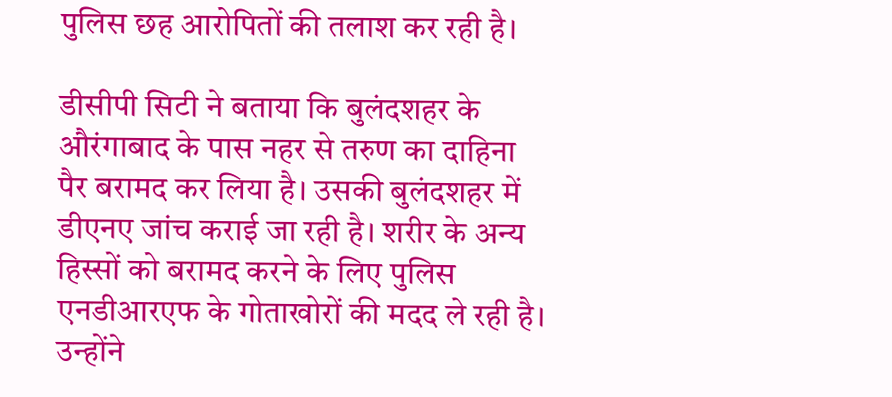पुलिस छह आरोपितों की तलाश कर रही है।

डीसीपी सिटी ने बताया कि बुलंदशहर के औरंगाबाद के पास नहर से तरुण का दाहिना पैर बरामद कर लिया है। उसकी बुलंदशहर में डीएनए जांच कराई जा रही है। शरीर के अन्य हिस्सों को बरामद करने के लिए पुलिस एनडीआरएफ के गोताखोरों की मदद ले रही है। उन्होंने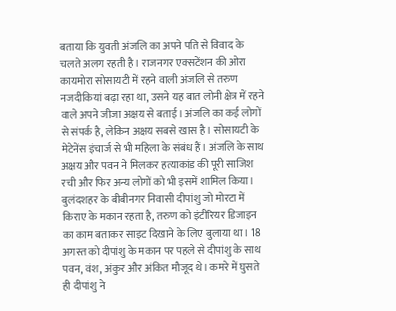बताया कि युवती अंजलि का अपने पति से विवाद के चलते अलग रहती है। राजनगर एक्सटेंशन की ओरा कायमोरा सोसायटी में रहने वाली अंजलि से तरुण नजदीकियां बढ़ा रहा था, उसने यह बात लोनी क्षेत्र में रहने वाले अपने जीजा अक्षय से बताई। अंजलि का कई लोगों से संपर्क है, लेकिन अक्षय सबसे खास है। सोसायटी के मेटेनेंस इंचार्ज से भी महिला के संबंध हैं। अंजलि के साथ अक्षय और पवन ने मिलकर हत्याकांड की पूरी साजिश रची और फिर अन्य लोगों को भी इसमें शामिल किया। बुलंदशहर के बीबीनगर निवासी दीपांशु जो मोरटा में किराए के मकान रहता है, तरुण को इंटीरियर डिजाइन का काम बताकर साइट दिखाने के लिए बुलाया था। 18 अगस्त को दीपांशु के मकान पर पहले से दीपांशु के साथ पवन, वंश, अंकुर और अंकित मौजूद थे। कमरे में घुसते ही दीपांशु ने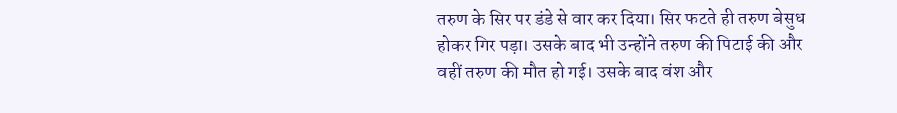तरुण के सिर पर डंडे से वार कर दिया। सिर फटते ही तरुण बेसुध होकर गिर पड़ा। उसके बाद भी उन्होंने तरुण की पिटाई की और वहीं तरुण की मौत हो गई। उसके बाद वंश और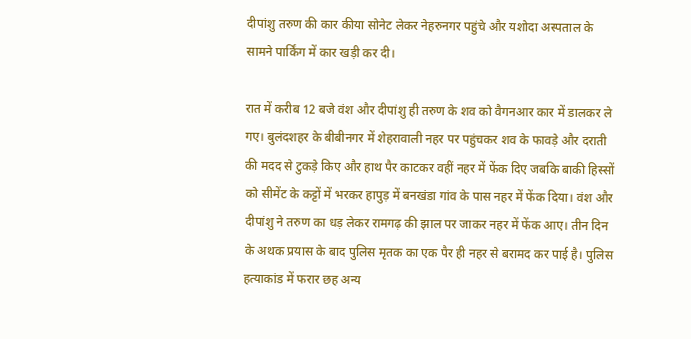दीपांशु तरुण की कार कीया सोनेट लेकर नेहरुनगर पहुंचे और यशोदा अस्पताल के सामने पार्किंग में कार खड़ी कर दी।

रात में करीब 12 बजे वंश और दीपांशु ही तरुण के शव को वैगनआर कार में डालकर ले गए। बुलंदशहर के बीबीनगर में शेहरावाली नहर पर पहुंचकर शव के फावड़े और दराती की मदद से टुकड़े किए और हाथ पैर काटकर वहीं नहर में फेंक दिए जबकि बाकी हिस्सों को सीमेंट के कट्टों में भरकर हापुड़ में बनखंडा गांव के पास नहर में फेंक दिया। वंश और दीपांशु ने तरुण का धड़ लेकर रामगढ़ की झाल पर जाकर नहर में फेंक आए। तीन दिन के अथक प्रयास के बाद पुलिस मृतक का एक पैर ही नहर से बरामद कर पाई है। पुलिस हत्याकांड में फरार छह अन्य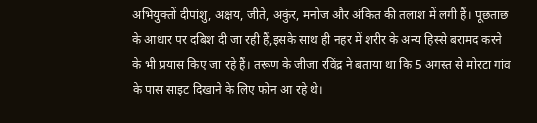अभियुक्तों दीपांशु, अक्षय, जीते, अकुंर, मनोज और अंकित की तलाश में लगी हैं। पूछताछ के आधार पर दबिश दी जा रही हैं,इसके साथ ही नहर में शरीर के अन्य हिस्से बरामद करने के भी प्रयास किए जा रहे हैं। तरूण के जीजा रविंद्र ने बताया था कि 5 अगस्त से मोरटा गांव के पास साइट दिखाने के लिए फोन आ रहे थे।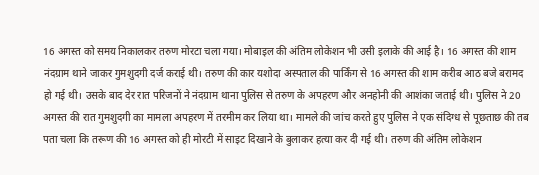16 अगस्त को समय निकालकर तरुण मोरटा चला गया। मोबाइल की अंतिम लोकेशन भी उसी इलाके की आई है। 16 अगस्त की शाम नंदग्राम थाने जाकर गुमशुदगी दर्ज कराई थी। तरुण की कार यशोदा अस्पताल की पार्किंग से 16 अगस्त की शाम करीब आठ बजे बरामद हो गई थी। उसके बाद देर रात परिजनों ने नंदग्राम थाना पुलिस से तरुण के अपहरण और अनहोनी की आशंका जताई थी। पुलिस ने 20 अगस्त की रात गुमशुदगी का मामला अपहरण में तरमीम कर लिया था। मामले की जांच करते हुए पुलिस ने एक संदिग्ध से पूछताछ की तब पता चला कि तरूण की 16 अगस्त को ही मोरटी में साइट दिखाने के बुलाकर हत्या कर दी गई थी। तरुण की अंतिम लोकेशन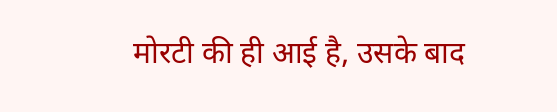मोरटी की ही आई है, उसके बाद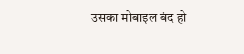उसका मोबाइल बंद हो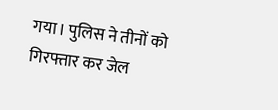गया। पुलिस ने तीनों को गिरफ्तार कर जेल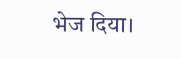भेज दिया।